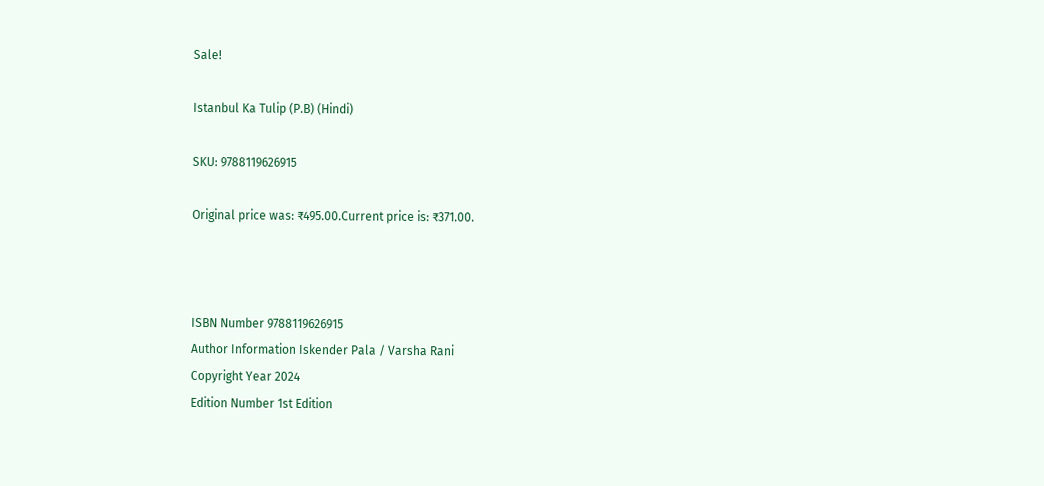Sale!

Istanbul Ka Tulip (P.B) (Hindi)

SKU: 9788119626915

Original price was: ₹495.00.Current price is: ₹371.00.



ISBN Number 9788119626915
Author Information Iskender Pala / Varsha Rani
Copyright Year 2024
Edition Number 1st Edition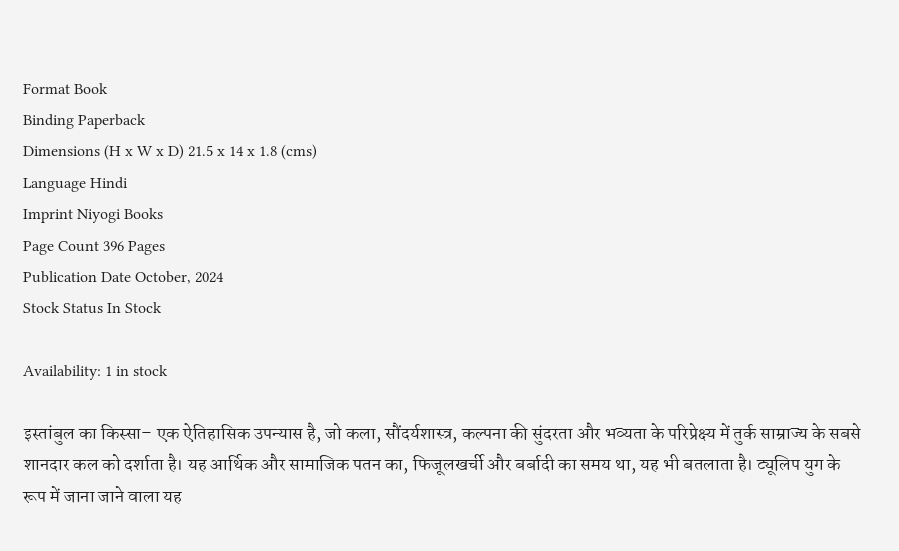Format Book
Binding Paperback
Dimensions (H x W x D) 21.5 x 14 x 1.8 (cms)
Language Hindi
Imprint Niyogi Books
Page Count 396 Pages
Publication Date October, 2024
Stock Status In Stock

Availability: 1 in stock

इस्तांबुल का किस्सा– एक ऐतिहासिक उपन्यास है, जो कला, सौंदर्यशास्त्र, कल्पना की सुंदरता और भव्यता के परिप्रेक्ष्य में तुर्क साम्राज्य के सबसे शानदार कल को दर्शाता है। यह आर्थिक और सामाजिक पतन का, फिजूलखर्ची और बर्बादी का समय था, यह भी बतलाता है। ट्यूलिप युग के रूप में जाना जाने वाला यह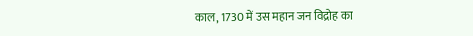काल, 1730 में उस महान जन विद्रोह का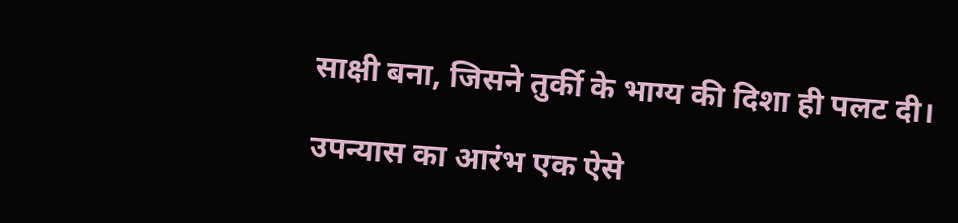साक्षी बना, जिसने तुर्की के भाग्य की दिशा ही पलट दी।

उपन्यास का आरंभ एक ऐसे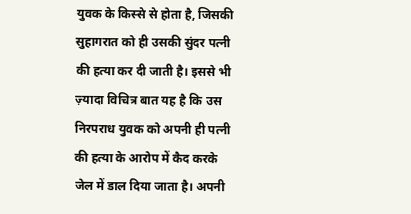युवक के किस्से से होता है, जिसकी सुहागरात को ही उसकी सुंदर पत्नी की हत्या कर दी जाती है। इससे भी ज़्यादा विचित्र बात यह है कि उस निरपराध युवक को अपनी ही पत्नी की हत्या के आरोप में कैद करके जेल में डाल दिया जाता है। अपनी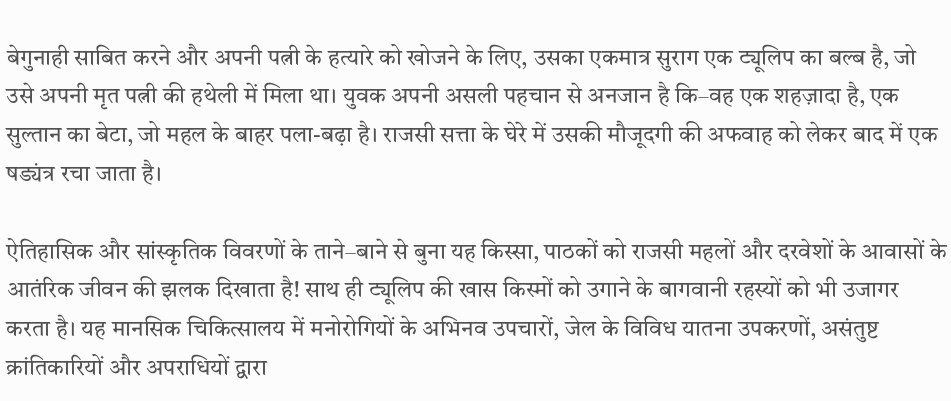बेगुनाही साबित करने और अपनी पत्नी के हत्यारे को खोजने के लिए, उसका एकमात्र सुराग एक ट्यूलिप का बल्ब है, जो उसे अपनी मृत पत्नी की हथेली में मिला था। युवक अपनी असली पहचान से अनजान है कि–वह एक शहज़ादा है, एक सुल्तान का बेटा, जो महल के बाहर पला-बढ़ा है। राजसी सत्ता के घेरे में उसकी मौजूदगी की अफवाह को लेकर बाद में एक षड्यंत्र रचा जाता है।

ऐतिहासिक और सांस्कृतिक विवरणों के ताने–बाने से बुना यह किस्सा, पाठकों को राजसी महलों और दरवेशों के आवासों के आतंरिक जीवन की झलक दिखाता है! साथ ही ट्यूलिप की खास किस्मों को उगाने के बागवानी रहस्यों को भी उजागर करता है। यह मानसिक चिकित्सालय में मनोरोगियों के अभिनव उपचारों, जेल के विविध यातना उपकरणों, असंतुष्ट क्रांतिकारियों और अपराधियों द्वारा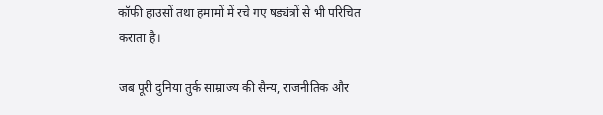कॉफी हाउसों तथा हमामों में रचे गए षड्यंत्रों से भी परिचित कराता है।

जब पूरी दुनिया तुर्क साम्राज्य की सैन्य, राजनीतिक और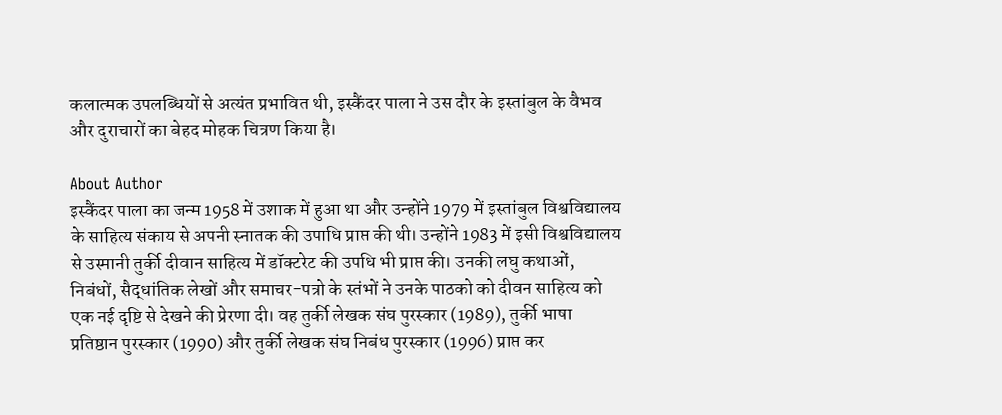कलात्मक उपलब्धियों से अत्यंत प्रभावित थी, इस्कैंदर पाला ने उस दौर के इस्तांबुल के वैभव और दुराचारों का बेहद मोहक चित्रण किया है।

About Author
इस्कैंदर पाला का जन्म 1958 में उशाक में हुआ था और उन्होंने 1979 में इस्तांबुल विश्वविद्यालय के साहित्य संकाय से अपनी स्नातक की उपाधि प्राप्त की थी। उन्होंने 1983 में इसी विश्वविद्यालय से उस्मानी तुर्की दीवान साहित्य में डॉक्टरेट की उपधि भी प्राप्त की। उनकी लघु कथाओं, निबंधों, सैद्धांतिक लेखों और समाचर-पत्रो के स्तंभों ने उनके पाठको को दीवन साहित्य को एक नई दृष्टि से देखने की प्रेरणा दी। वह तुर्की लेखक संघ पुरस्कार (1989), तुर्की भाषा प्रतिष्ठान पुरस्कार (1990) और तुर्की लेखक संघ निबंध पुरस्कार (1996) प्राप्त कर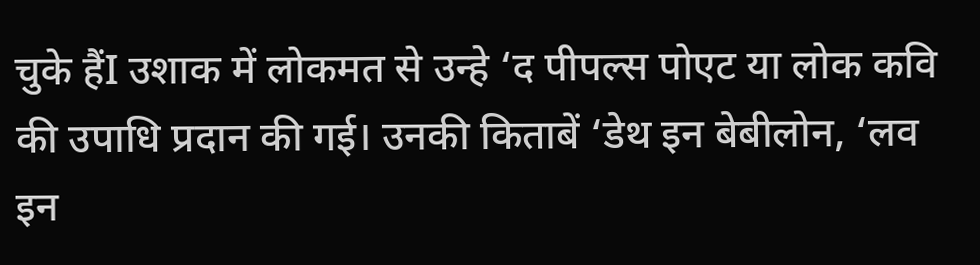चुके हैंI उशाक में लोकमत से उन्हे ‘द पीपल्स पोएट या लोक कवि की उपाधि प्रदान की गई। उनकी किताबें ‘डेथ इन बेबीलोन, ‘लव इन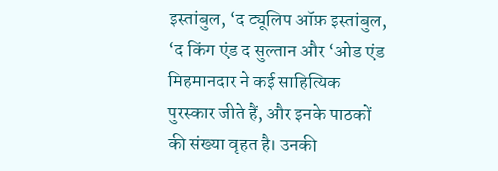इस्तांबुल, ‘द ट्यूलिप ऑफ़ इस्तांबुल, ‘द किंग एंड द सुल्तान और ‘ओड एंड मिहमानदार ने कई साहित्यिक पुरस्कार जीते हैं, और इनके पाठकों की संख्या वृहत है। उनकी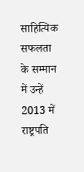साहित्यिक सफलता के सम्मान में उन्हें 2013 में राष्ट्रपति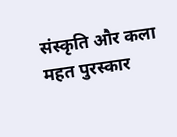संस्कृति और कला महत पुरस्कार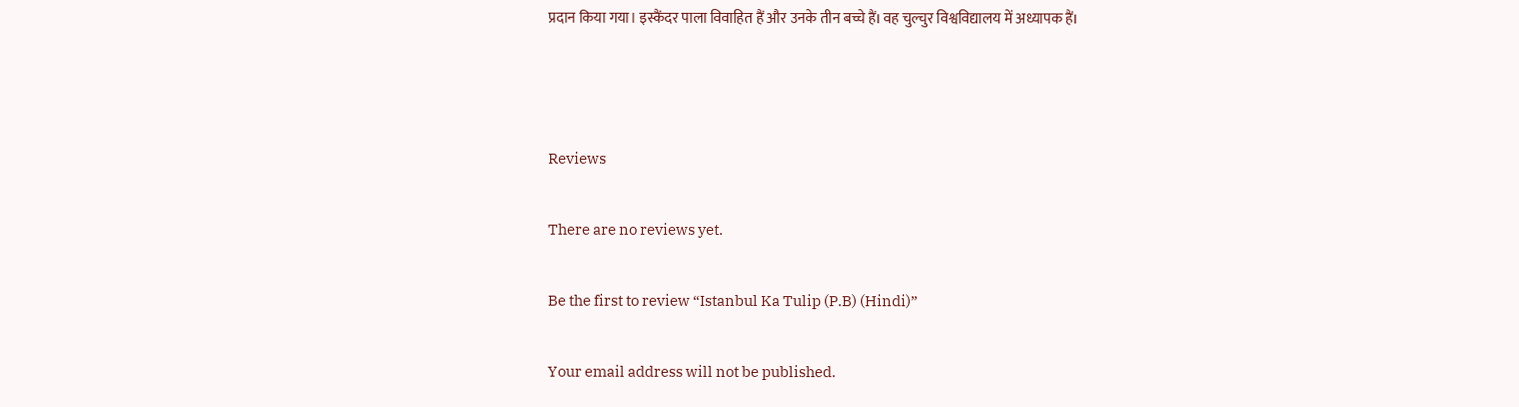प्रदान किया गया। इस्कैंदर पाला विवाहित हैं और उनके तीन बच्चे हैंI वह चुल्चुर विश्वविद्यालय में अध्यापक हैंI



Reviews

There are no reviews yet.

Be the first to review “Istanbul Ka Tulip (P.B) (Hindi)”

Your email address will not be published.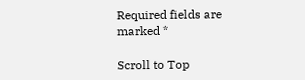Required fields are marked *

Scroll to Top